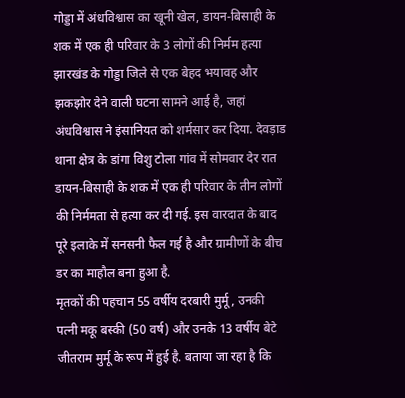गोड्डा में अंधविश्वास का खूनी खेल, डायन-बिसाही के शक में एक ही परिवार के 3 लोगों की निर्मम हत्या
झारखंड के गोड्डा जिले से एक बेहद भयावह और झकझोर देने वाली घटना सामने आई है, जहां अंधविश्वास ने इंसानियत को शर्मसार कर दिया. देवड़ाड थाना क्षेत्र के डांगा विशु टोला गांव में सोमवार देर रात डायन-बिसाही के शक में एक ही परिवार के तीन लोगों की निर्ममता से हत्या कर दी गई. इस वारदात के बाद पूरे इलाके में सनसनी फैल गई है और ग्रामीणों के बीच डर का माहौल बना हुआ है.
मृतकों की पहचान 55 वर्षीय दरबारी मुर्मू, उनकी पत्नी मकू बस्की (50 वर्ष) और उनके 13 वर्षीय बेटे जीतराम मुर्मू के रूप में हुई है. बताया जा रहा है कि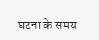घटना के समय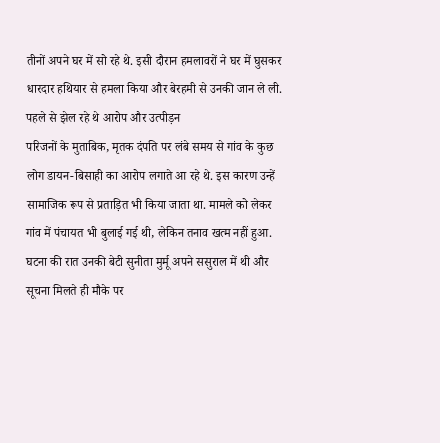तीनों अपने घर में सो रहे थे. इसी दौरान हमलावरों ने घर में घुसकर धारदार हथियार से हमला किया और बेरहमी से उनकी जान ले ली.
पहले से झेल रहे थे आरोप और उत्पीड़न
परिजनों के मुताबिक, मृतक दंपति पर लंबे समय से गांव के कुछ लोग डायन-बिसाही का आरोप लगाते आ रहे थे. इस कारण उन्हें सामाजिक रूप से प्रताड़ित भी किया जाता था. मामले को लेकर गांव में पंचायत भी बुलाई गई थी, लेकिन तनाव खत्म नहीं हुआ. घटना की रात उनकी बेटी सुनीता मुर्मू अपने ससुराल में थी और सूचना मिलते ही मौके पर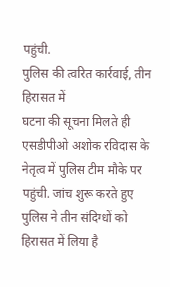पहुंची.
पुलिस की त्वरित कार्रवाई, तीन हिरासत में
घटना की सूचना मिलते ही एसडीपीओ अशोक रविदास के नेतृत्व में पुलिस टीम मौके पर पहुंची. जांच शुरू करते हुए पुलिस ने तीन संदिग्धों को हिरासत में लिया है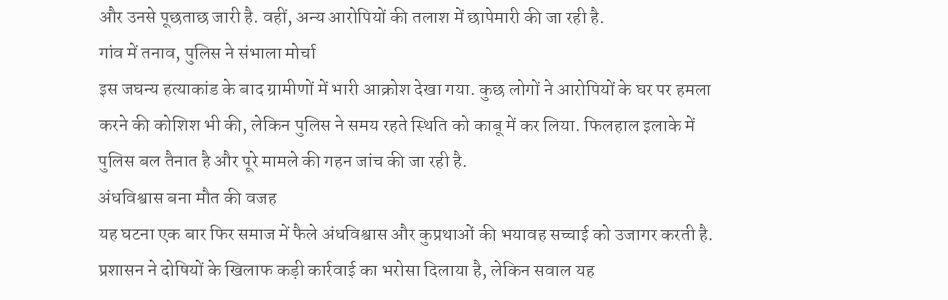और उनसे पूछताछ जारी है. वहीं, अन्य आरोपियों की तलाश में छापेमारी की जा रही है.
गांव में तनाव, पुलिस ने संभाला मोर्चा
इस जघन्य हत्याकांड के बाद ग्रामीणों में भारी आक्रोश देखा गया. कुछ लोगों ने आरोपियों के घर पर हमला करने की कोशिश भी की, लेकिन पुलिस ने समय रहते स्थिति को काबू में कर लिया. फिलहाल इलाके में पुलिस बल तैनात है और पूरे मामले की गहन जांच की जा रही है.
अंधविश्वास बना मौत की वजह
यह घटना एक बार फिर समाज में फैले अंधविश्वास और कुप्रथाओं की भयावह सच्चाई को उजागर करती है. प्रशासन ने दोषियों के खिलाफ कड़ी कार्रवाई का भरोसा दिलाया है, लेकिन सवाल यह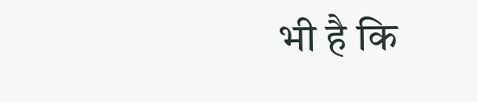भी है कि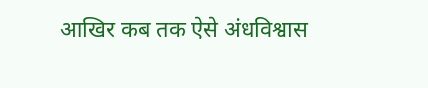आखिर कब तक ऐसे अंधविश्वास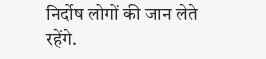निर्दोष लोगों की जान लेते रहेंगे.